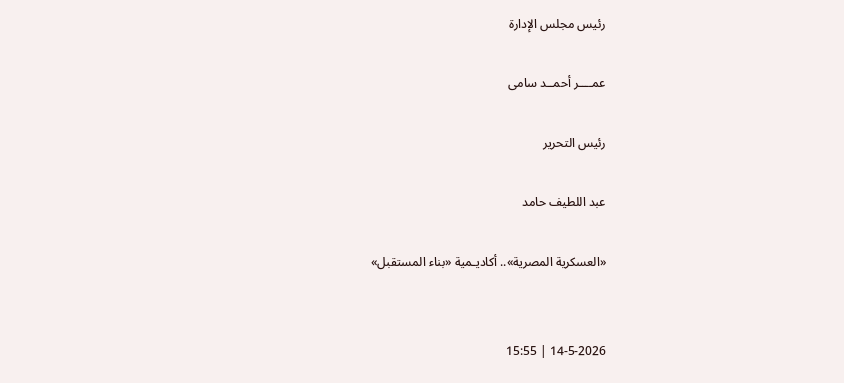رئيس مجلس الإدارة

عمــــر أحمــد سامى

رئيس التحرير

عبد اللطيف حامد

«العسكرية المصرية».. أكاديـمية «بناء المستقبل»


14-5-2026 | 15:55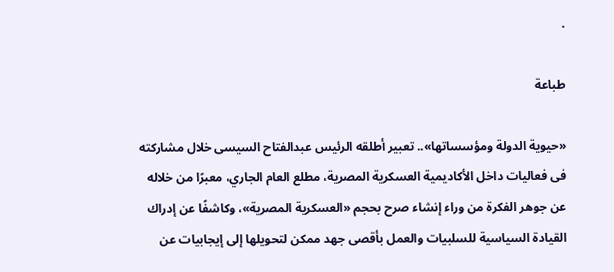.

طباعة

«حيوية الدولة ومؤسساتها».. تعبير أطلقه الرئيس عبدالفتاح السيسى خلال مشاركته فى فعاليات داخل الأكاديمية العسكرية المصرية، مطلع العام الجاري، معبرًا من خلاله عن جوهر الفكرة من وراء إنشاء صرح بحجم «العسكرية المصرية»، وكاشفًا عن إدراك القيادة السياسية للسلبيات والعمل بأقصى جهد ممكن لتحويلها إلى إيجابيات عن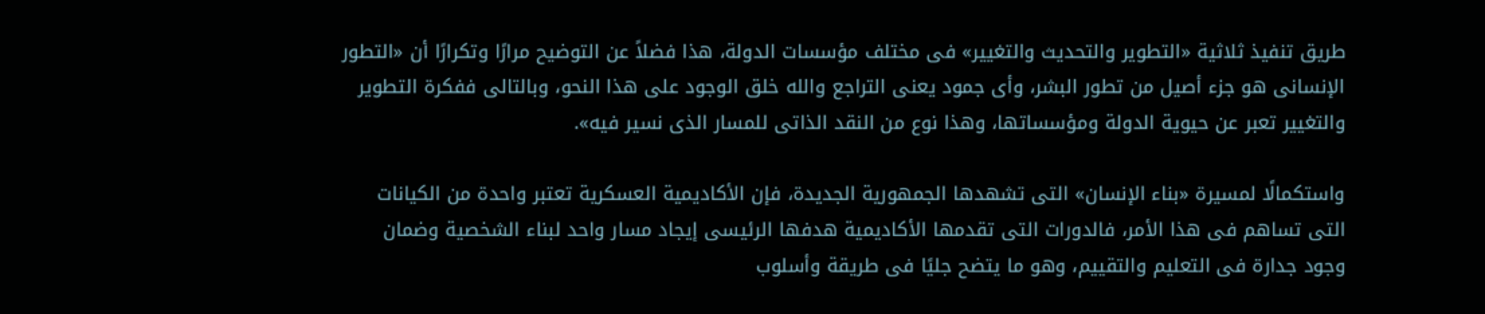طريق تنفيذ ثلاثية «التطوير والتحديث والتغيير» فى مختلف مؤسسات الدولة، هذا فضلاً عن التوضيح مرارًا وتكرارًا أن «التطور الإنسانى هو جزء أصيل من تطور البشر، وأى جمود يعنى التراجع والله خلق الوجود على هذا النحو، وبالتالى ففكرة التطوير والتغيير تعبر عن حيوية الدولة ومؤسساتها، وهذا نوع من النقد الذاتى للمسار الذى نسير فيه».

واستكمالًا لمسيرة «بناء الإنسان» التى تشهدها الجمهورية الجديدة، فإن الأكاديمية العسكرية تعتبر واحدة من الكيانات التى تساهم فى هذا الأمر، فالدورات التى تقدمها الأكاديمية هدفها الرئيسى إيجاد مسار واحد لبناء الشخصية وضمان وجود جدارة فى التعليم والتقييم، وهو ما يتضح جليًا فى طريقة وأسلوب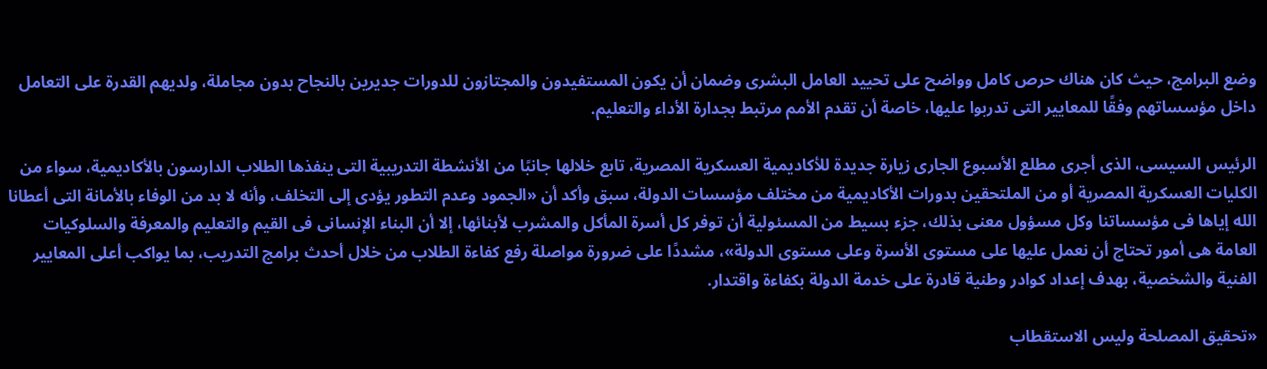وضع البرامج، حيث كان هناك حرص كامل وواضح على تحييد العامل البشرى وضمان أن يكون المستفيدون والمجتازون للدورات جديرين بالنجاح بدون مجاملة، ولديهم القدرة على التعامل داخل مؤسساتهم وفقًا للمعايير التى تدربوا عليها، خاصة أن تقدم الأمم مرتبط بجدارة الأداء والتعليم.

الرئيس السيسى، الذى أجرى مطلع الأسبوع الجارى زيارة جديدة للأكاديمية العسكرية المصرية، تابع خلالها جانبًا من الأنشطة التدريبية التى ينفذها الطلاب الدارسون بالأكاديمية، سواء من الكليات العسكرية المصرية أو من الملتحقين بدورات الأكاديمية من مختلف مؤسسات الدولة، سبق وأكد أن «الجمود وعدم التطور يؤدى إلى التخلف، وأنه لا بد من الوفاء بالأمانة التى أعطانا الله إياها فى مؤسساتنا وكل مسؤول معنى بذلك، جزء بسيط من المسئولية أن توفر كل أسرة المأكل والمشرب لأبنائها، إلا أن البناء الإنسانى فى القيم والتعليم والمعرفة والسلوكيات العامة هى أمور تحتاج أن نعمل عليها على مستوى الأسرة وعلى مستوى الدولة»، مشددًا على ضرورة مواصلة رفع كفاءة الطلاب من خلال أحدث برامج التدريب، بما يواكب أعلى المعايير الفنية والشخصية، بهدف إعداد كوادر وطنية قادرة على خدمة الدولة بكفاءة واقتدار.

«تحقيق المصلحة وليس الاستقطاب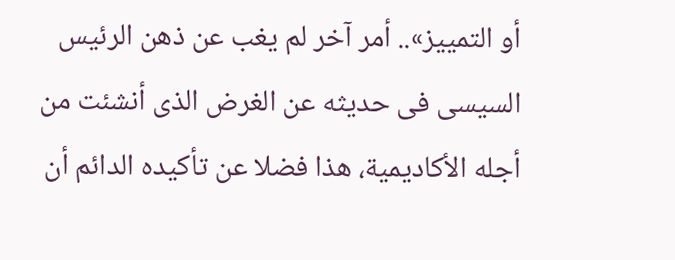أو التمييز».. أمر آخر لم يغب عن ذهن الرئيس السيسى فى حديثه عن الغرض الذى أنشئت من أجله الأكاديمية، هذا فضلا عن تأكيده الدائم أن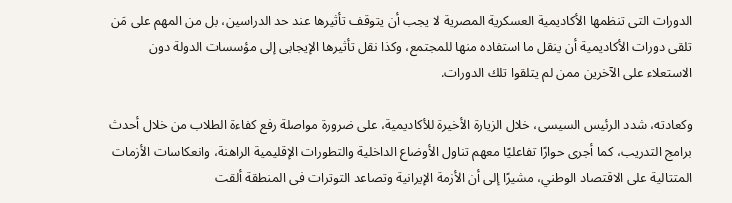الدورات التى تنظمها الأكاديمية العسكرية المصرية لا يجب أن يتوقف تأثيرها عند حد الدراسين، بل من المهم على مَن تلقى دورات الأكاديمية أن ينقل ما استفاده منها للمجتمع، وكذا نقل تأثيرها الإيجابى إلى مؤسسات الدولة دون الاستعلاء على الآخرين ممن لم يتلقوا تلك الدورات.

وكعادته، شدد الرئيس السيسى، خلال الزيارة الأخيرة للأكاديمية، على ضرورة مواصلة رفع كفاءة الطلاب من خلال أحدث برامج التدريب، كما أجرى حوارًا تفاعليًا معهم تناول الأوضاع الداخلية والتطورات الإقليمية الراهنة، وانعكاسات الأزمات المتتالية على الاقتصاد الوطني، مشيرًا إلى أن الأزمة الإيرانية وتصاعد التوترات فى المنطقة ألقت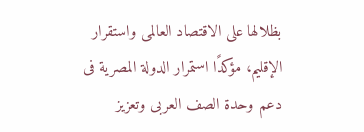بظلالها على الاقتصاد العالمى واستقرار الإقليم، مؤكدًا استمرار الدولة المصرية فى دعم وحدة الصف العربى وتعزيز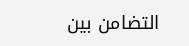التضامن بين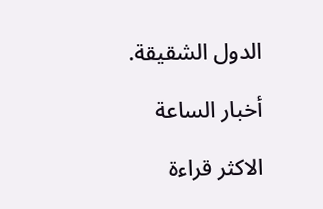الدول الشقيقة.

أخبار الساعة

الاكثر قراءة